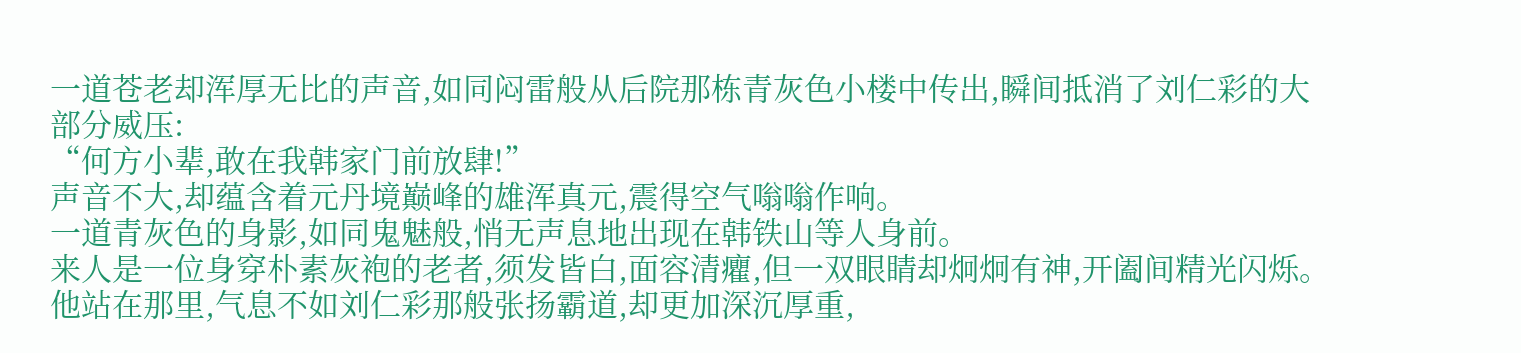一道苍老却浑厚无比的声音,如同闷雷般从后院那栋青灰色小楼中传出,瞬间抵消了刘仁彩的大部分威压:
“何方小辈,敢在我韩家门前放肆!”
声音不大,却蕴含着元丹境巅峰的雄浑真元,震得空气嗡嗡作响。
一道青灰色的身影,如同鬼魅般,悄无声息地出现在韩铁山等人身前。
来人是一位身穿朴素灰袍的老者,须发皆白,面容清癯,但一双眼睛却炯炯有神,开阖间精光闪烁。
他站在那里,气息不如刘仁彩那般张扬霸道,却更加深沉厚重,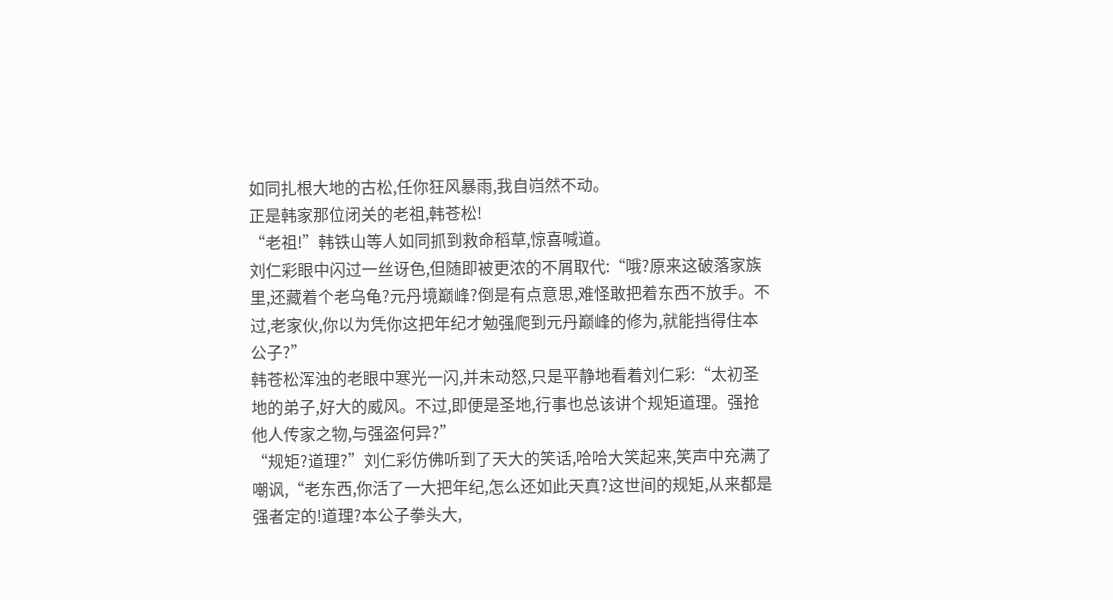如同扎根大地的古松,任你狂风暴雨,我自岿然不动。
正是韩家那位闭关的老祖,韩苍松!
“老祖!”韩铁山等人如同抓到救命稻草,惊喜喊道。
刘仁彩眼中闪过一丝讶色,但随即被更浓的不屑取代:“哦?原来这破落家族里,还藏着个老乌龟?元丹境巅峰?倒是有点意思,难怪敢把着东西不放手。不过,老家伙,你以为凭你这把年纪才勉强爬到元丹巅峰的修为,就能挡得住本公子?”
韩苍松浑浊的老眼中寒光一闪,并未动怒,只是平静地看着刘仁彩:“太初圣地的弟子,好大的威风。不过,即便是圣地,行事也总该讲个规矩道理。强抢他人传家之物,与强盗何异?”
“规矩?道理?”刘仁彩仿佛听到了天大的笑话,哈哈大笑起来,笑声中充满了嘲讽,“老东西,你活了一大把年纪,怎么还如此天真?这世间的规矩,从来都是强者定的!道理?本公子拳头大,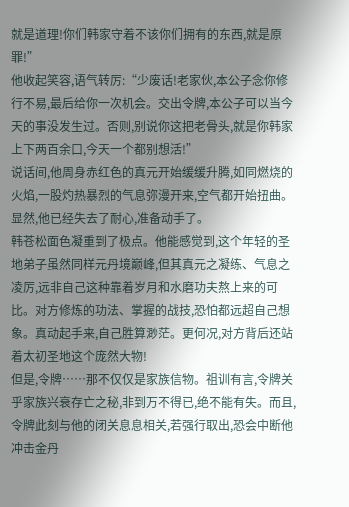就是道理!你们韩家守着不该你们拥有的东西,就是原罪!”
他收起笑容,语气转厉:“少废话!老家伙,本公子念你修行不易,最后给你一次机会。交出令牌,本公子可以当今天的事没发生过。否则,别说你这把老骨头,就是你韩家上下两百余口,今天一个都别想活!”
说话间,他周身赤红色的真元开始缓缓升腾,如同燃烧的火焰,一股灼热暴烈的气息弥漫开来,空气都开始扭曲。显然,他已经失去了耐心,准备动手了。
韩苍松面色凝重到了极点。他能感觉到,这个年轻的圣地弟子虽然同样元丹境巅峰,但其真元之凝练、气息之凌厉,远非自己这种靠着岁月和水磨功夫熬上来的可比。对方修炼的功法、掌握的战技,恐怕都远超自己想象。真动起手来,自己胜算渺茫。更何况,对方背后还站着太初圣地这个庞然大物!
但是,令牌……那不仅仅是家族信物。祖训有言,令牌关乎家族兴衰存亡之秘,非到万不得已,绝不能有失。而且,令牌此刻与他的闭关息息相关,若强行取出,恐会中断他冲击金丹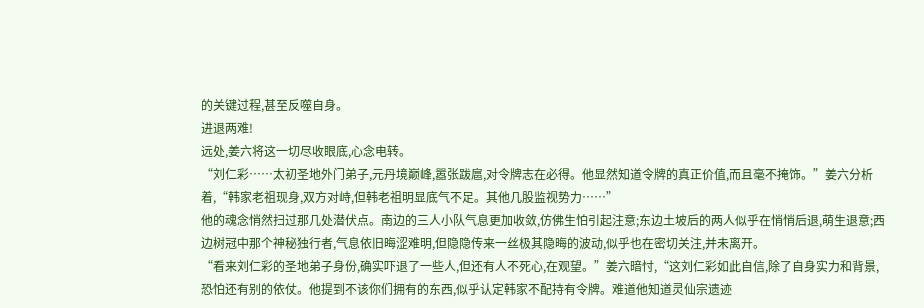的关键过程,甚至反噬自身。
进退两难!
远处,姜六将这一切尽收眼底,心念电转。
“刘仁彩……太初圣地外门弟子,元丹境巅峰,嚣张跋扈,对令牌志在必得。他显然知道令牌的真正价值,而且毫不掩饰。”姜六分析着,“韩家老祖现身,双方对峙,但韩老祖明显底气不足。其他几股监视势力……”
他的魂念悄然扫过那几处潜伏点。南边的三人小队气息更加收敛,仿佛生怕引起注意;东边土坡后的两人似乎在悄悄后退,萌生退意;西边树冠中那个神秘独行者,气息依旧晦涩难明,但隐隐传来一丝极其隐晦的波动,似乎也在密切关注,并未离开。
“看来刘仁彩的圣地弟子身份,确实吓退了一些人,但还有人不死心,在观望。”姜六暗忖,“这刘仁彩如此自信,除了自身实力和背景,恐怕还有别的依仗。他提到不该你们拥有的东西,似乎认定韩家不配持有令牌。难道他知道灵仙宗遗迹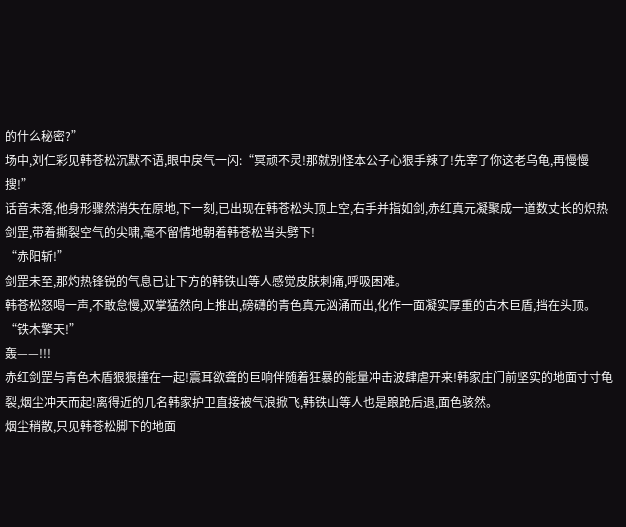的什么秘密?”
场中,刘仁彩见韩苍松沉默不语,眼中戾气一闪:“冥顽不灵!那就别怪本公子心狠手辣了!先宰了你这老乌龟,再慢慢搜!”
话音未落,他身形骤然消失在原地,下一刻,已出现在韩苍松头顶上空,右手并指如剑,赤红真元凝聚成一道数丈长的炽热剑罡,带着撕裂空气的尖啸,毫不留情地朝着韩苍松当头劈下!
“赤阳斩!”
剑罡未至,那灼热锋锐的气息已让下方的韩铁山等人感觉皮肤刺痛,呼吸困难。
韩苍松怒喝一声,不敢怠慢,双掌猛然向上推出,磅礴的青色真元汹涌而出,化作一面凝实厚重的古木巨盾,挡在头顶。
“铁木擎天!”
轰——!!!
赤红剑罡与青色木盾狠狠撞在一起!震耳欲聋的巨响伴随着狂暴的能量冲击波肆虐开来!韩家庄门前坚实的地面寸寸龟裂,烟尘冲天而起!离得近的几名韩家护卫直接被气浪掀飞,韩铁山等人也是踉跄后退,面色骇然。
烟尘稍散,只见韩苍松脚下的地面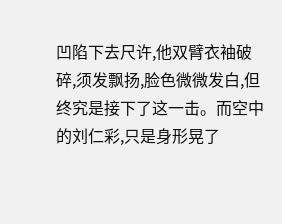凹陷下去尺许,他双臂衣袖破碎,须发飘扬,脸色微微发白,但终究是接下了这一击。而空中的刘仁彩,只是身形晃了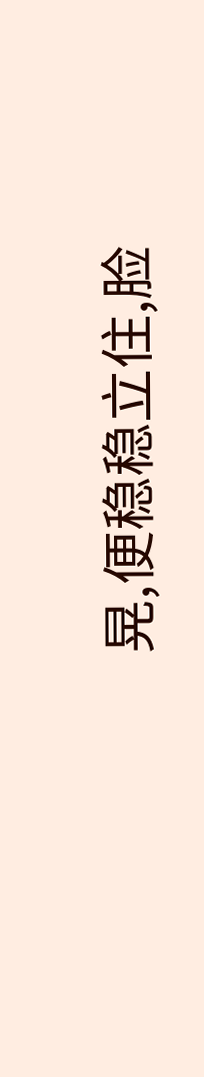晃,便稳稳立住,脸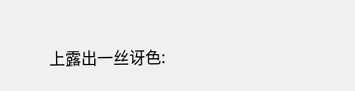上露出一丝讶色: